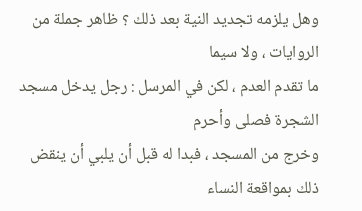وهل يلزمه تجديد النية بعد ذلك ؟ ظاهر جملة من الروايات ، ولا سيما
ما تقدم العدم ، لكن في المرسل : رجل يدخل مسجد الشجرة فصلى وأحرم
وخرج من المسجد ، فبدا له قبل أن يلبي أن ينقض ذلك بمواقعة النساء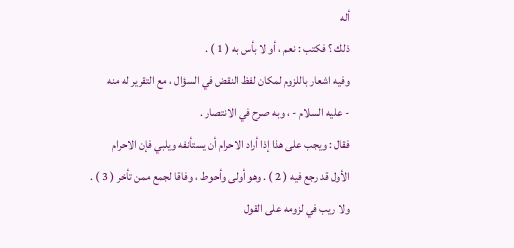أله
ذلك ؟ فكتب : نعم ، أو لا بأس به ( 1 ) .
وفيه اشعار باللزوم لمكان لفظ النقض في السؤال ، مع التقرير له منه
- عليه السلام - ، وبه صرح في الانتصار .
فقال : ويجب على هذا إذا أراد الاحرام أن يستأنفه ويلبي فإن الاحرام
الأول قد رجع فيه ( 2 ) . وهو أولى وأحوط ، وفاقا لجمع ممن تأخر ( 3 ) .
ولا ريب في لزومه على القول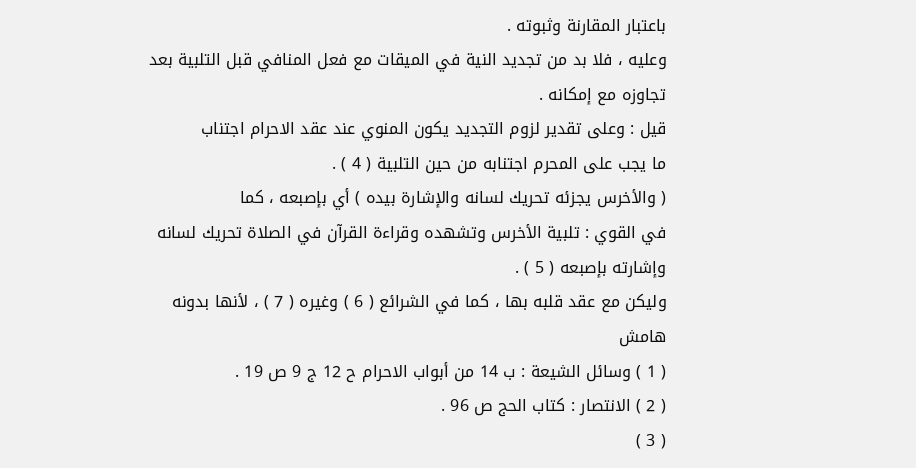باعتبار المقارنة وثبوته .
وعليه ، فلا بد من تجديد النية في الميقات مع فعل المنافي قبل التلبية بعد
تجاوزه مع إمكانه .
قيل : وعلى تقدير لزوم التجديد يكون المنوي عند عقد الاحرام اجتناب
ما يجب على المحرم اجتنابه من حين التلبية ( 4 ) .
( والأخرس يجزئه تحريك لسانه والإشارة بيده ) أي بإصبعه ، كما
في القوي : تلبية الأخرس وتشهده وقراءة القرآن في الصلاة تحريك لسانه
وإشارته بإصبعه ( 5 ) .
وليكن مع عقد قلبه بها ، كما في الشرائع ( 6 ) وغيره ( 7 ) ، لأنها بدونه
هامش
( 1 ) وسائل الشيعة : ب 14 من أبواب الاحرام ح 12 ج 9 ص 19 .
( 2 ) الانتصار : كتاب الحج ص 96 .
( 3 )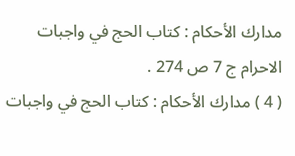مدارك الأحكام : كتاب الحج في واجبات الاحرام ج 7 ص 274 .
( 4 ) مدارك الأحكام : كتاب الحج في واجبات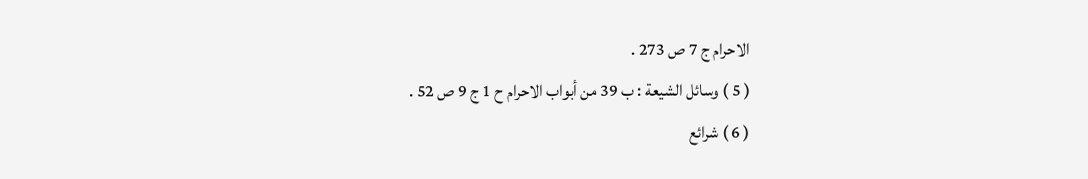الاحرام ج 7 ص 273 .
( 5 ) وسائل الشيعة : ب 39 من أبواب الاحرام ح 1 ج 9 ص 52 .
( 6 ) شرائع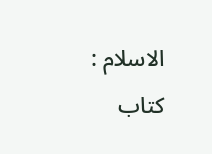الاسلام : كتاب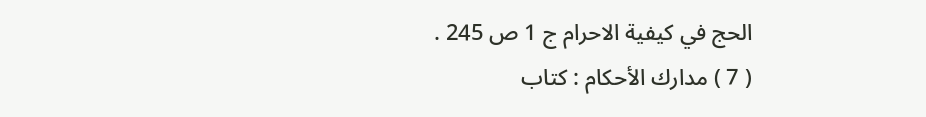الحج في كيفية الاحرام ج 1 ص 245 .
( 7 ) مدارك الأحكام : كتاب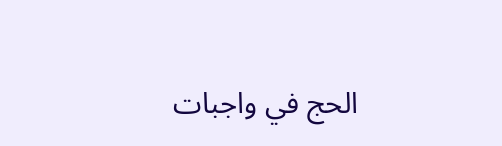الحج في واجبات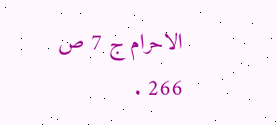الاحرام ج 7 ص 266 .